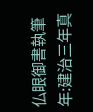仏眼御書執筆年:建治三年真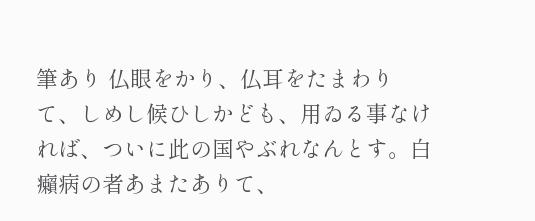筆あり 仏眼をかり、仏耳をたまわりて、しめし候ひしかども、用ゐる事なければ、ついに此の国やぶれなんとす。白癩病の者あまたありて、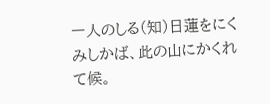一人のしる(知)日蓮をにくみしかば、此の山にかくれて候。